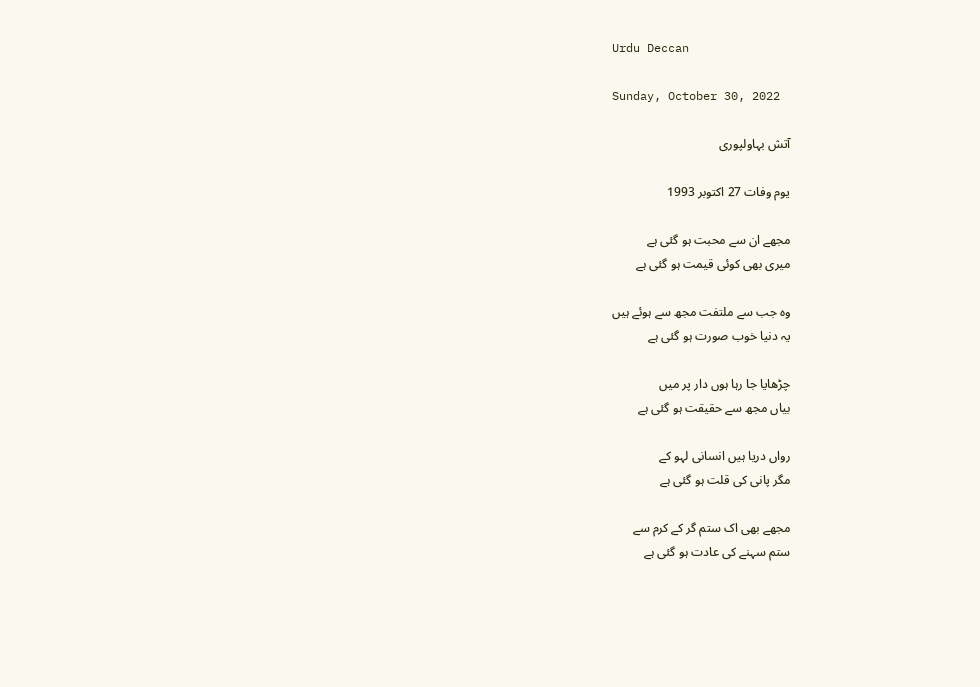Urdu Deccan

Sunday, October 30, 2022

آتش بہاولپوری

یوم وفات 27 اکتوبر 1993

مجھے ان سے محبت ہو گئی ہے
میری بھی کوئی قیمت ہو گئی ہے

وہ جب سے ملتفت مجھ سے ہوئے ہیں
یہ دنیا خوب صورت ہو گئی ہے

چڑھایا جا رہا ہوں دار پر میں
بیاں مجھ سے حقیقت ہو گئی ہے

رواں دریا ہیں انسانی لہو کے
مگر پانی کی قلت ہو گئی ہے

مجھے بھی اک ستم گر کے کرم سے
ستم سہنے کی عادت ہو گئی ہے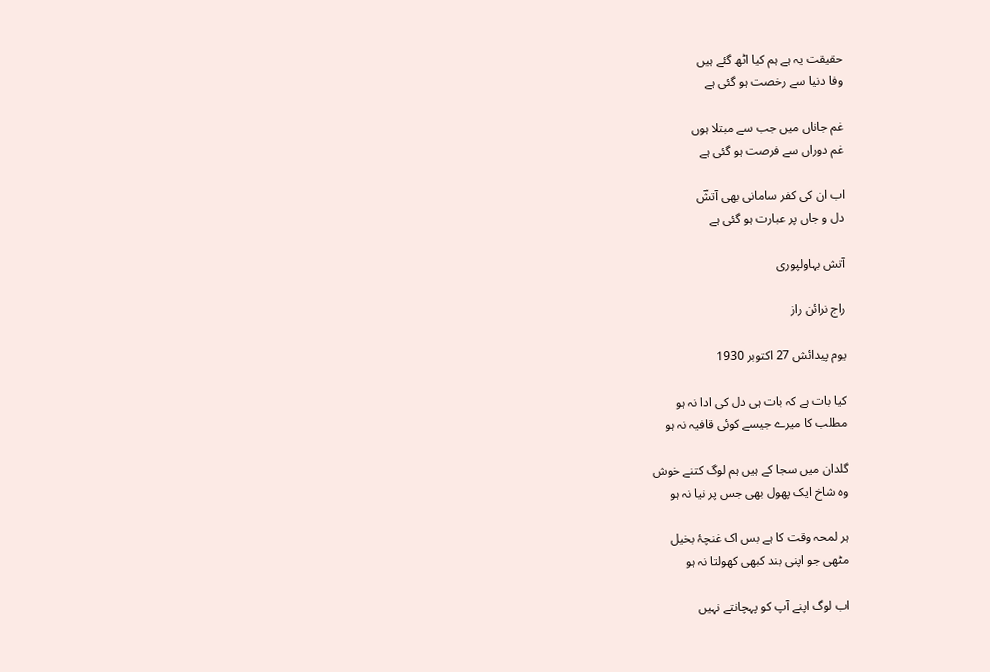حقیقت یہ ہے ہم کیا اٹھ گئے ہیں
وفا دنیا سے رخصت ہو گئی ہے

غم جاناں میں جب سے مبتلا ہوں
غم دوراں سے فرصت ہو گئی ہے

اب ان کی کفر سامانی بھی آتشؔ
دل و جاں پر عبارت ہو گئی ہے

آتش بہاولپوری

راج نرائن راز

یوم پیدائش 27 اکتوبر 1930

کیا بات ہے کہ بات ہی دل کی ادا نہ ہو
مطلب کا میرے جیسے کوئی قافیہ نہ ہو

گلدان میں سجا کے ہیں ہم لوگ کتنے خوش
وہ شاخ ایک پھول بھی جس پر نیا نہ ہو

ہر لمحہ وقت کا ہے بس اک غنچۂ بخیل
مٹھی جو اپنی بند کبھی کھولتا نہ ہو

اب لوگ اپنے آپ کو پہچانتے نہیں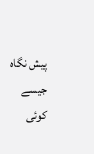پیش نگاہ جیسے کوئی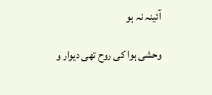آئینہ نہ ہو

وحشی ہوا کی روح تھی دیوار و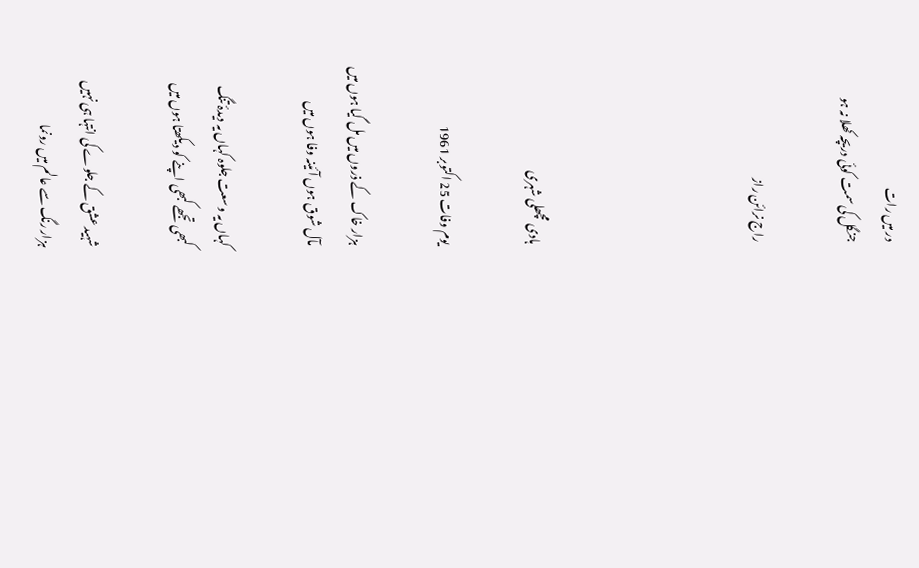در میں رات
جنگل کی سمت کوئی دریچہ کھلا نہ ہو

راج نرائن راز




ہادی مچھلی شہری

یوم وفات 25 اکتوبر 1961

ہزار خاک کے ذروں میں مل گیا ہوں میں
مآل شوق ہوں آئینہ وفا ہوں میں

کہاں یہ وسعت جلوہ کہاں یہ دیدۂ تنگ
کبھی تجھے کبھی اپنے کو دیکھتا ہوں میں

شہید عشق کے جلوے کی انتہا ہی نہیں
ہزار رنگ سے عالم میں رونما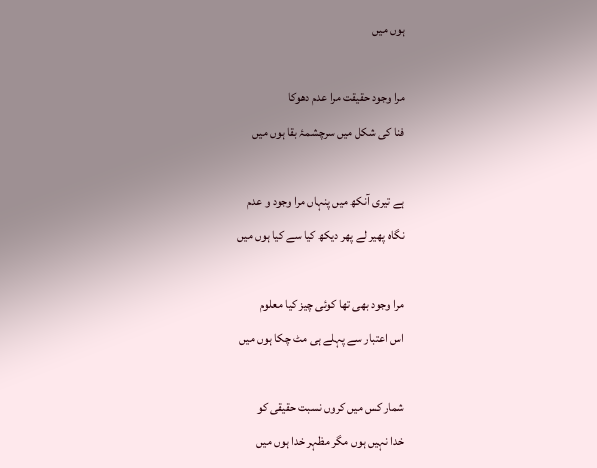ہوں میں

مرا وجود حقیقت مرا عدم دھوکا
فنا کی شکل میں سرچشمۂ بقا ہوں میں

ہے تیری آنکھ میں پنہاں مرا وجود و عدم
نگاہ پھیر لے پھر دیکھ کیا سے کیا ہوں میں

مرا وجود بھی تھا کوئی چیز کیا معلوم
اس اعتبار سے پہلے ہی مٹ چکا ہوں میں

شمار کس میں کروں نسبت حقیقی کو
خدا نہیں ہوں مگر مظہر خدا ہوں میں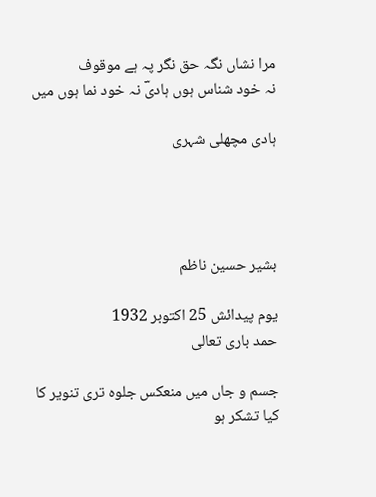مرا نشاں نگہ حق نگر پہ ہے موقوف
نہ خود شناس ہوں ہادیؔ نہ خود نما ہوں میں

ہادی مچھلی شہری




بشیر حسین ناظم

یوم پیدائش 25 اکتوبر 1932
حمد باری تعالی

جسم و جاں میں منعکس جلوہ تری تنویر کا
کیا تشکر ہو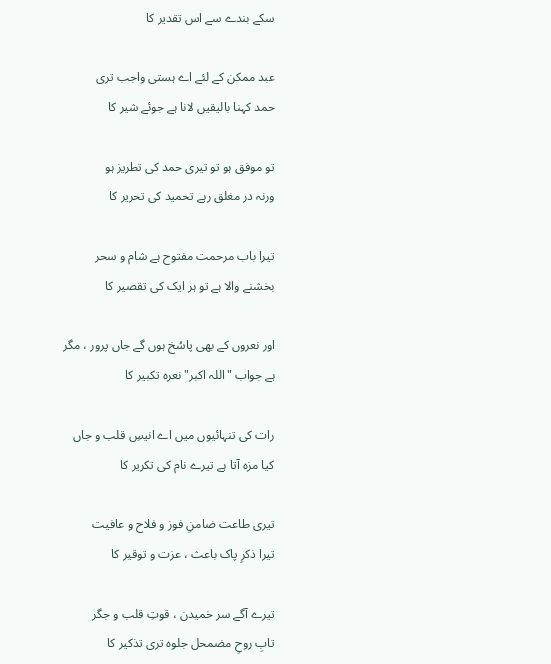سکے بندے سے اس تقدیر کا

عبد ممکن کے لئے اے ہستی واجب تری
حمد کہنا بالیقیں لانا ہے جوئے شیر کا

تو موفق ہو تو تیری حمد کی تطریز ہو
ورنہ در مغلق رہے تحمید کی تحریر کا

تیرا باب مرحمت مفتوح ہے شام و سحر
بخشنے والا ہے تو ہر ایک کی تقصیر کا

اور نعروں کے بھی پاسُخ ہوں گے جاں پرور ، مگر
ہے جواب "اللہ اکبر" نعرہ تکبیر کا

رات کی تنہائیوں میں اے انیسِ قلب و جاں
کیا مزہ آتا ہے تیرے نام کی تکریر کا

تیری طاعت ضامنِ فوز و فلاح و عافیت
تیرا ذکرِ پاک باعث ، عزت و توقیر کا

تیرے آگے سر خمیدن ، قوتِ قلب و جگر
تابِ روحِ مضمحل جلوہ تری تذکیر کا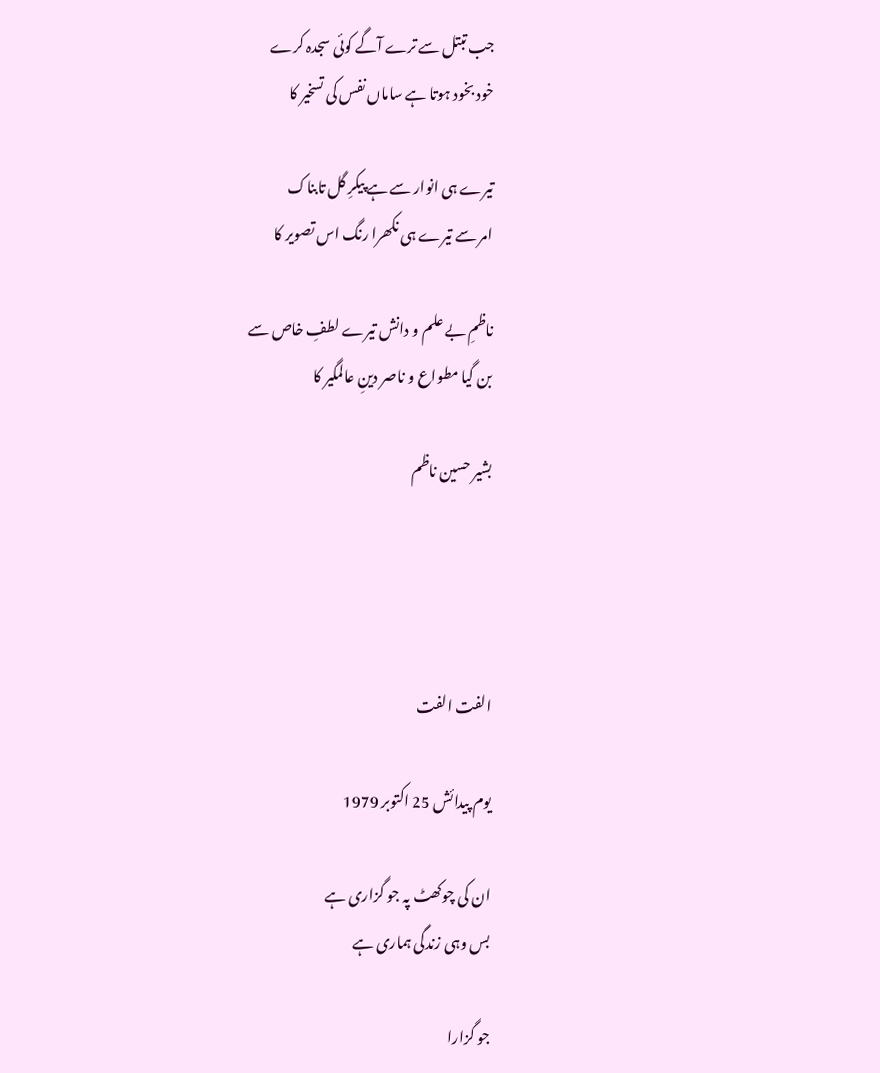جب تبتل سے ترے آگے کوئی سجدہ کرے
خود بخود ہوتا ہے ساماں نفس کی تسخیر کا

تیرے ہی انوار سے ہے پیکرِ گل تابناک
امر سے تیرے ہی نکھرا رنگ اس تصویر کا

ناظمِ بے علم و دانش تیرے لطفِ خاص سے
بن گیا مطواع و ناصر دینِ عالمگیر کا

بشیر حسین ناظم




الفت الفت

یوم پیدائش 25 اکتوبر 1979

ان کی چوکھٹ پہ جو گزاری ہے
بس وہی زندگی ہماری ہے

جو گزارا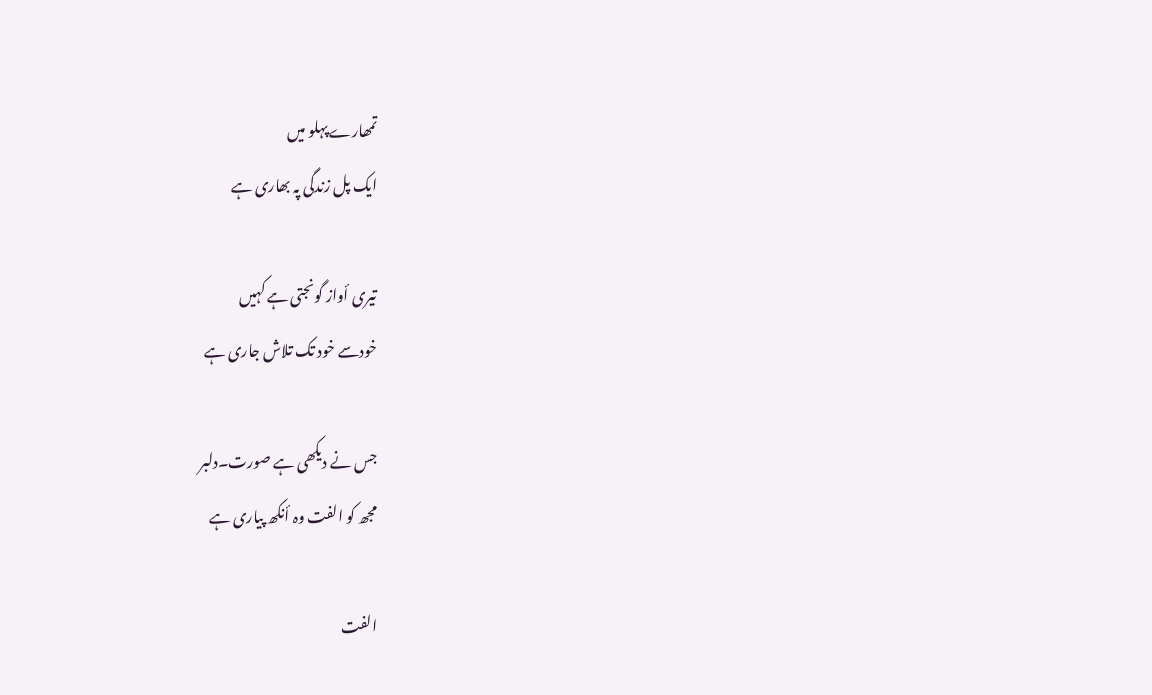تمھارے پہلو میں
ایک پل زندگی پہ بھاری ہے

تیری أواز گونجتی ہے کہیں
خودسے خود تک تلاش جاری ہے

جس نے دیکھی ہے صورت۔دلبر
مجھ کو الفت وہ أنکھ پیاری ہے

الفت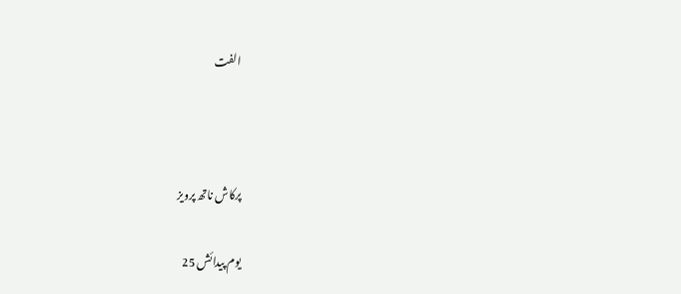الفت



پرکاش ناتھ پرویز

یوم پیدائش 25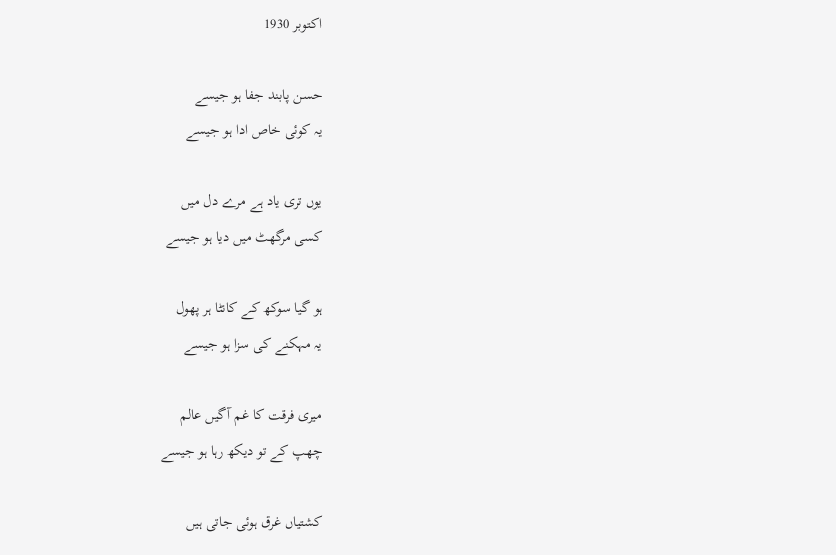اکتوبر 1930

حسن پابند جفا ہو جیسے
یہ کوئی خاص ادا ہو جیسے

یوں تری یاد ہے مرے دل میں
کسی مرگھٹ میں دیا ہو جیسے

ہو گیا سوکھ کے کانٹا ہر پھول
یہ مہکنے کی سزا ہو جیسے

میری فرقت کا غم آگیں عالم
چھپ کے تو دیکھ رہا ہو جیسے

کشتیاں غرق ہوئی جاتی ہیں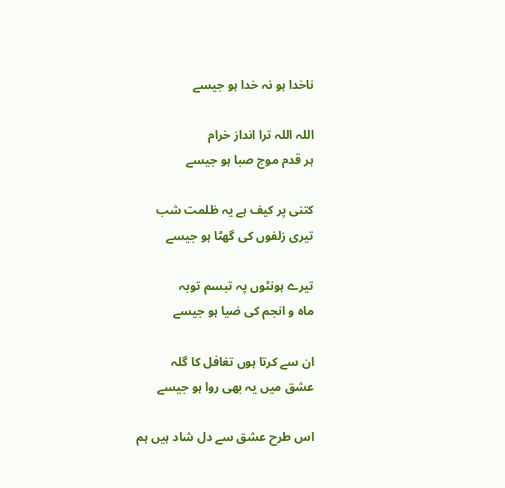ناخدا ہو نہ خدا ہو جیسے

اللہ اللہ ترا انداز خرام
ہر قدم موج صبا ہو جیسے

کتنی پر کیف ہے یہ ظلمت شب
تیری زلفوں کی گھٹا ہو جیسے

تیرے ہونٹوں پہ تبسم توبہ
ماہ و انجم کی ضیا ہو جیسے

ان سے کرتا ہوں تغافل کا گلہ
عشق میں یہ بھی روا ہو جیسے

اس طرح عشق سے دل شاد ہیں ہم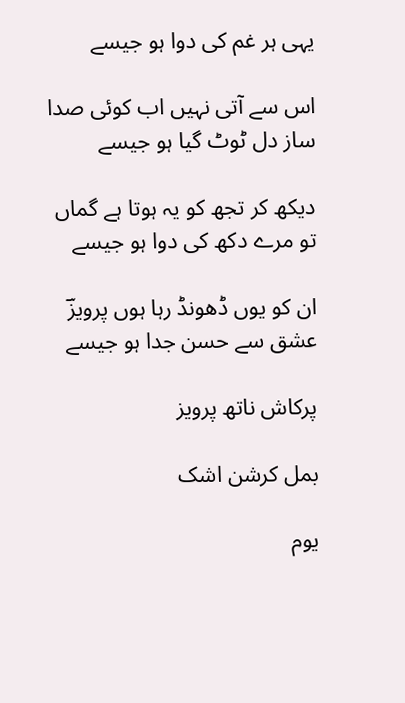یہی ہر غم کی دوا ہو جیسے

اس سے آتی نہیں اب کوئی صدا
ساز دل ٹوٹ گیا ہو جیسے

دیکھ کر تجھ کو یہ ہوتا ہے گماں
تو مرے دکھ کی دوا ہو جیسے

ان کو یوں ڈھونڈ رہا ہوں پرویزؔ
عشق سے حسن جدا ہو جیسے

پرکاش ناتھ پرویز

بمل کرشن اشک

یوم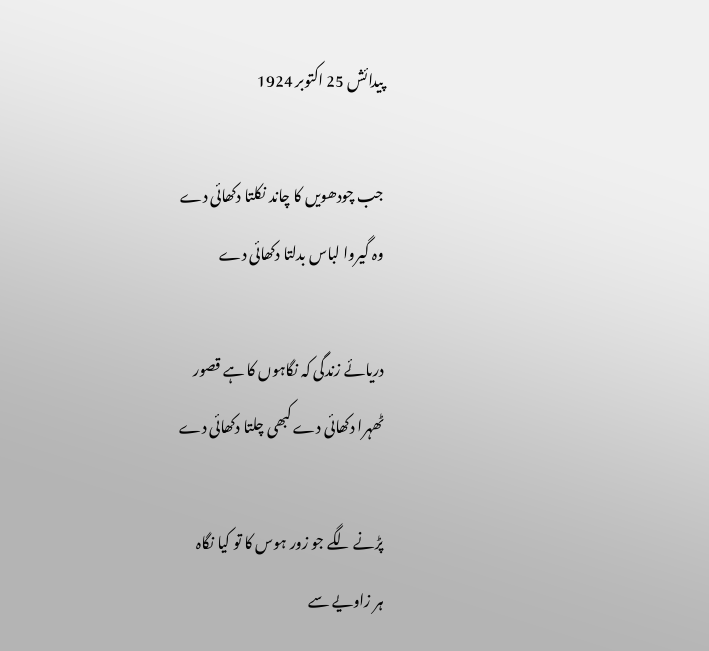پیدائش 25 اکتوبر 1924

جب چودھویں کا چاند نکلتا دکھائی دے
وہ گیروا لباس بدلتا دکھائی دے

دریائے زندگی کہ نگاہوں کا ہے قصور
ٹھہرا دکھائی دے کبھی چلتا دکھائی دے

پڑنے لگے جو زور ہوس کا تو کیا نگاہ
ہر زاویے سے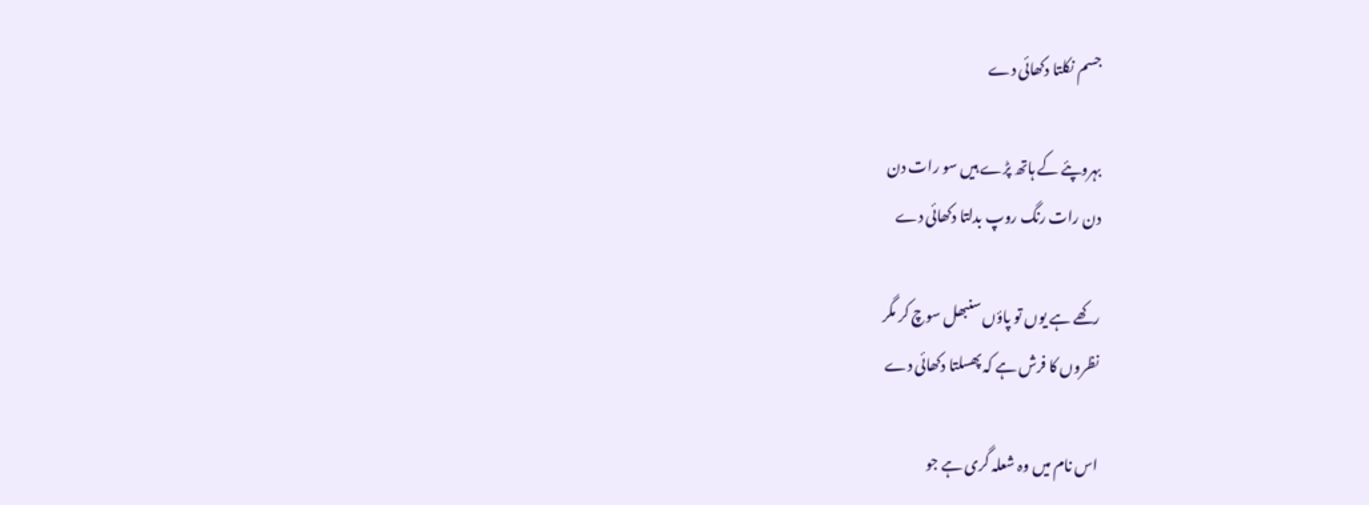جسم نکلتا دکھائی دے

بہروپئے کے ہاتھ پڑے ہیں سو رات دن
دن رات رنگ روپ بدلتا دکھائی دے

رکھے ہے یوں تو پاؤں سنبھل سوچ کر مگر
نظروں کا فرش ہے کہ پھسلتا دکھائی دے

اس نام میں وہ شعلہ گری ہے جو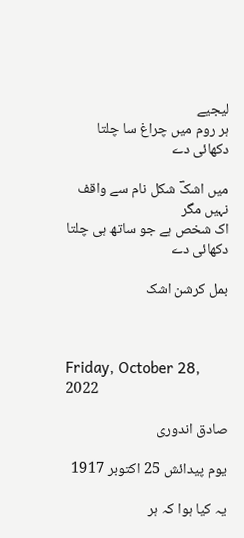لیجیے
ہر روم میں چراغ سا چلتا دکھائی دے

میں اشکؔ شکل نام سے واقف نہیں مگر
اک شخص ہے جو ساتھ ہی چلتا دکھائی دے

بمل کرشن اشک



Friday, October 28, 2022

صادق اندوری

یوم پیدائش 25 اکتوبر 1917

یہ کیا ہوا کہ ہر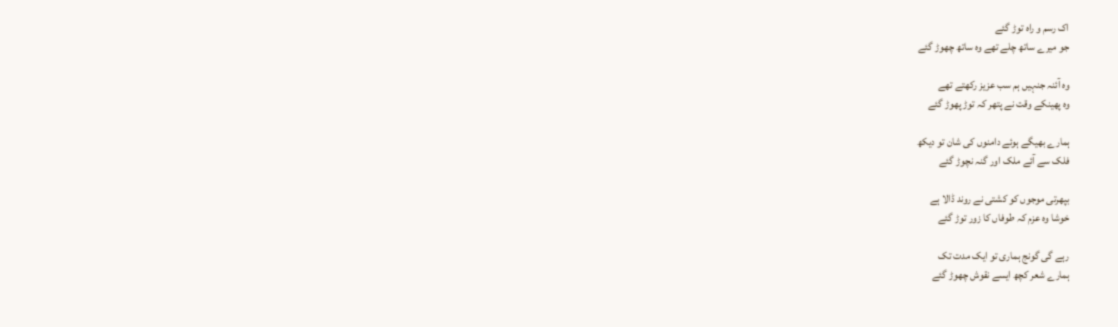اک رسم و راہ توڑ گئے
جو میرے ساتھ چلے تھے وہ ساتھ چھوڑ گئے

وہ آئنہ جنہیں ہم سب عزیز رکھتے تھے
وہ پھینکے وقت نے پتھر کہ توڑ پھوڑ گئے

ہمارے بھیگے ہوئے دامنوں کی شان تو دیکھ
فلک سے آئے ملک اور گنہ نچوڑ گئے

بپھرتی موجوں کو کشتی نے روند ڈالا ہے
خوشا وہ عزم کہ طوفاں کا زور توڑ گئے

رہے گی گونج ہماری تو ایک مدت تک
ہمارے شعر کچھ ایسے نقوش چھوڑ گئے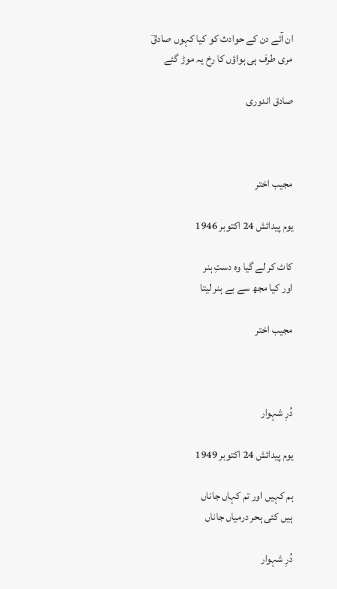ان آئے دن کے حوادث کو کیا کہوں صادقؔ
مری طرف ہی ہواؤں کا رخ یہ موڑ گئے

صادق اندوری



مجیب اختر

یوم پیدائش 24 اکتوبر 1946

کاٹ کر لے گیا وہ دستِ ہنر
اور کیا مجھ سے بے ہنر لیتا

مجیب اختر



دُرِ شہوار

یوم پیدائش 24 اکتوبر 1949

ہم کہیں اور تم کہاں جاناں
ہیں کئی ہحر درمیاں جاناں

دُرِ شہوار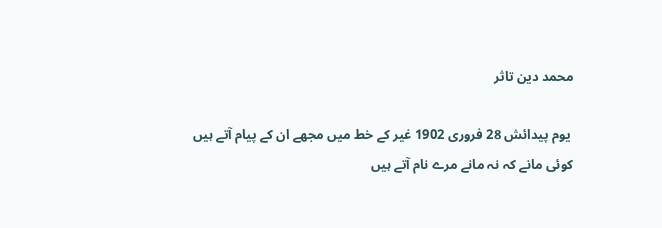محمد دین تاثر

 یوم پیدائش 28 فروری 1902 غیر کے خط میں مجھے ان کے پیام آتے ہیں کوئی مانے کہ نہ مانے مرے نام آتے ہیں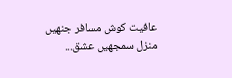عافیت کوش مسافر جنھیں منزل سمجھیں عشق...